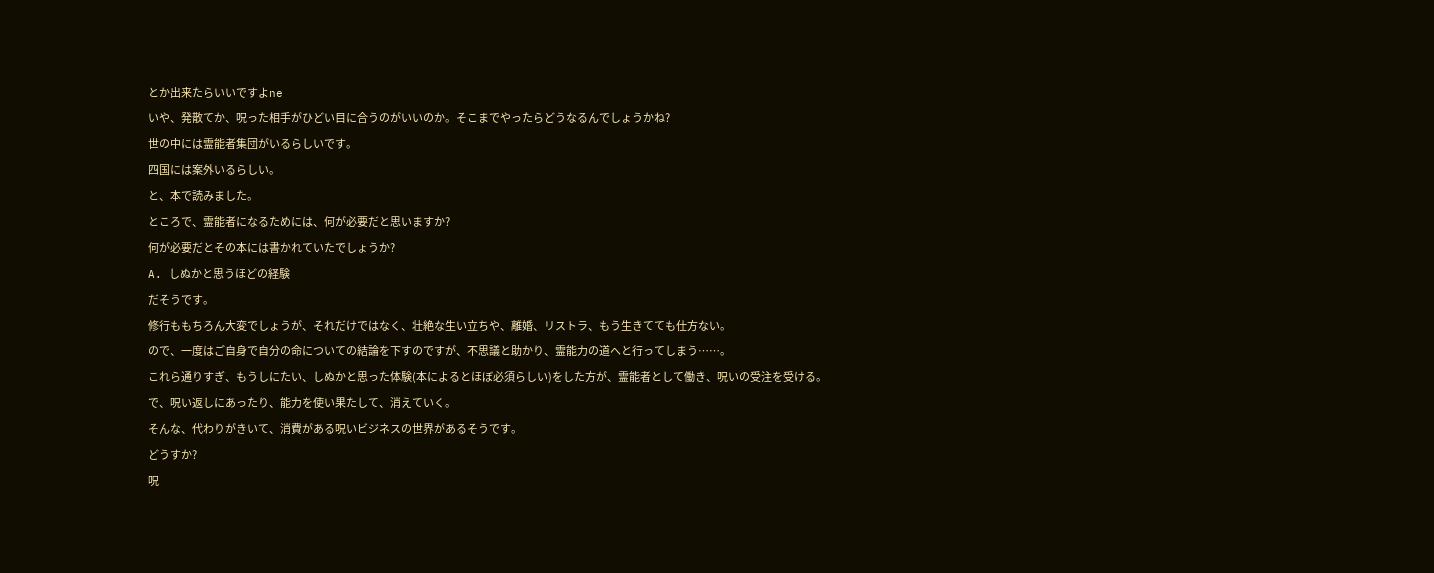とか出来たらいいですよne
いや、発散てか、呪った相手がひどい目に合うのがいいのか。そこまでやったらどうなるんでしょうかね?
世の中には霊能者集団がいるらしいです。
四国には案外いるらしい。
と、本で読みました。
ところで、霊能者になるためには、何が必要だと思いますか?
何が必要だとその本には書かれていたでしょうか?
A. しぬかと思うほどの経験
だそうです。
修行ももちろん大変でしょうが、それだけではなく、壮絶な生い立ちや、離婚、リストラ、もう生きてても仕方ない。
ので、一度はご自身で自分の命についての結論を下すのですが、不思議と助かり、霊能力の道へと行ってしまう……。
これら通りすぎ、もうしにたい、しぬかと思った体験(本によるとほぼ必須らしい)をした方が、霊能者として働き、呪いの受注を受ける。
で、呪い返しにあったり、能力を使い果たして、消えていく。
そんな、代わりがきいて、消費がある呪いビジネスの世界があるそうです。
どうすか?
呪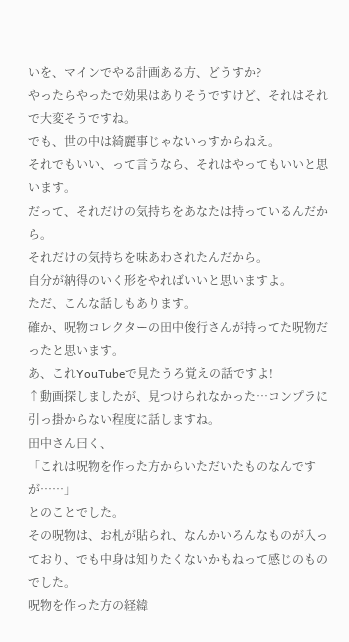いを、マインでやる計画ある方、どうすか?
やったらやったで効果はありそうですけど、それはそれで大変そうですね。
でも、世の中は綺麗事じゃないっすからねえ。
それでもいい、って言うなら、それはやってもいいと思います。
だって、それだけの気持ちをあなたは持っているんだから。
それだけの気持ちを味あわされたんだから。
自分が納得のいく形をやればいいと思いますよ。
ただ、こんな話しもあります。
確か、呪物コレクターの田中俊行さんが持ってた呪物だったと思います。
あ、これYouTubeで見たうろ覚えの話ですよ!
↑動画探しましたが、見つけられなかった…コンプラに引っ掛からない程度に話しますね。
田中さん曰く、
「これは呪物を作った方からいただいたものなんですが……」
とのことでした。
その呪物は、お札が貼られ、なんかいろんなものが入っており、でも中身は知りたくないかもねって感じのものでした。
呪物を作った方の経緯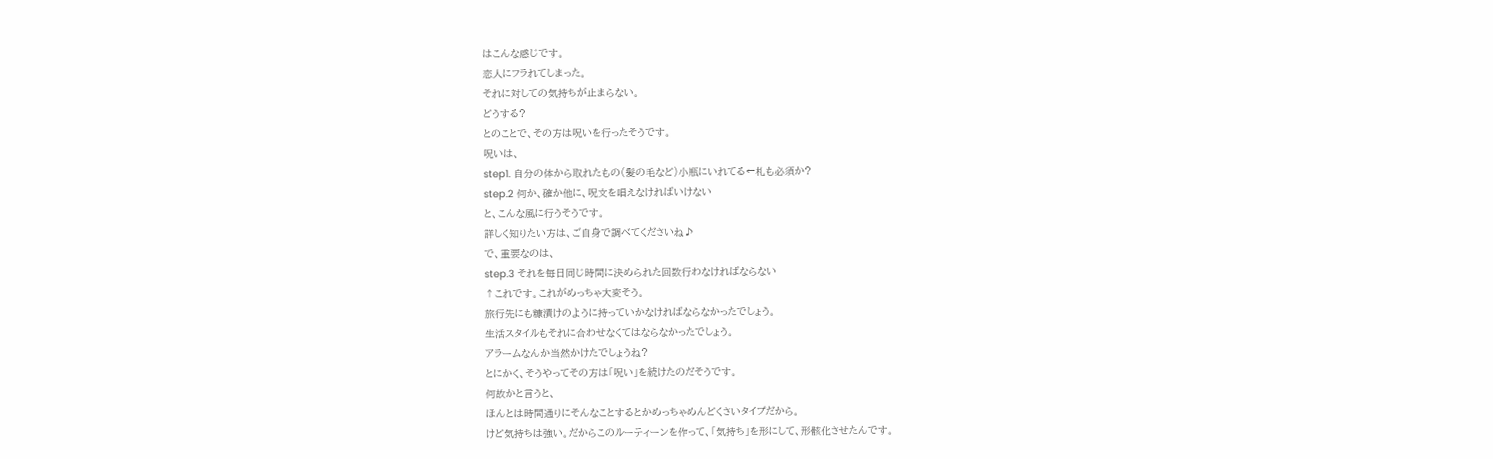はこんな感じです。
恋人にフラれてしまった。
それに対しての気持ちが止まらない。
どうする?
とのことで、その方は呪いを行ったそうです。
呪いは、
step1. 自分の体から取れたもの(髪の毛など)小瓶にいれてる←札も必須か?
step.2 何か、確か他に、呪文を唱えなければいけない
と、こんな風に行うそうです。
詳しく知りたい方は、ご自身で調べてくださいね♪
で、重要なのは、
step.3 それを毎日同じ時間に決められた回数行わなければならない
↑これです。これがめっちゃ大変そう。
旅行先にも糠漬けのように持っていかなければならなかったでしょう。
生活スタイルもそれに合わせなくてはならなかったでしょう。
アラームなんか当然かけたでしょうね?
とにかく、そうやってその方は「呪い」を続けたのだそうです。
何故かと言うと、
ほんとは時間通りにそんなことするとかめっちゃめんどくさいタイプだから。
けど気持ちは強い。だからこのルーティーンを作って、「気持ち」を形にして、形骸化させたんです。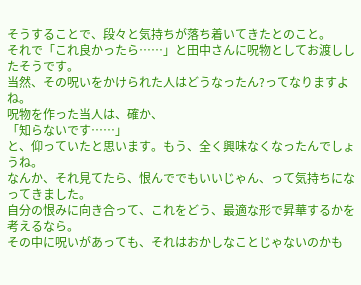そうすることで、段々と気持ちが落ち着いてきたとのこと。
それで「これ良かったら……」と田中さんに呪物としてお渡ししたそうです。
当然、その呪いをかけられた人はどうなったん?ってなりますよね。
呪物を作った当人は、確か、
「知らないです……」
と、仰っていたと思います。もう、全く興味なくなったんでしょうね。
なんか、それ見てたら、恨んででもいいじゃん、って気持ちになってきました。
自分の恨みに向き合って、これをどう、最適な形で昇華するかを考えるなら。
その中に呪いがあっても、それはおかしなことじゃないのかも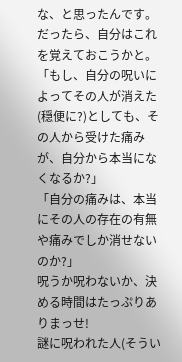な、と思ったんです。
だったら、自分はこれを覚えておこうかと。
「もし、自分の呪いによってその人が消えた(穏便に?)としても、その人から受けた痛みが、自分から本当になくなるか?」
「自分の痛みは、本当にその人の存在の有無や痛みでしか消せないのか?」
呪うか呪わないか、決める時間はたっぷりありまっせ!
謎に呪われた人(そうい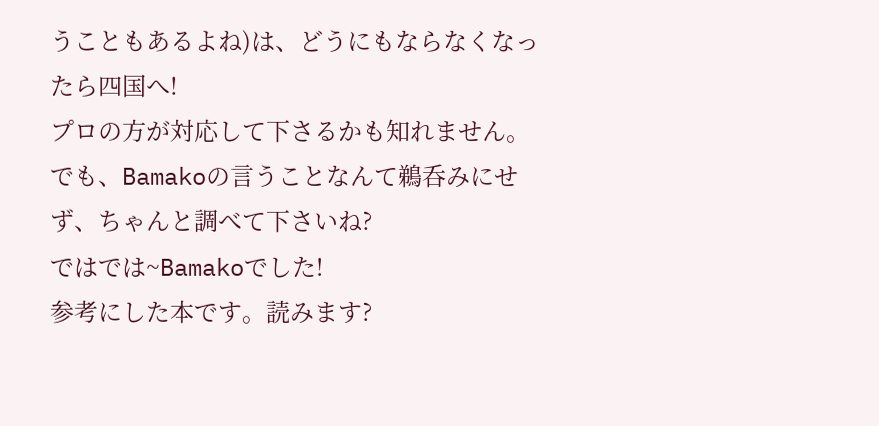うこともあるよね)は、どうにもならなくなったら四国へ!
プロの方が対応して下さるかも知れません。
でも、Bamakoの言うことなんて鵜呑みにせず、ちゃんと調べて下さいね?
ではでは~Bamakoでした!
参考にした本です。読みます?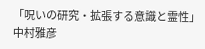「呪いの研究・拡張する意識と霊性」中村雅彦